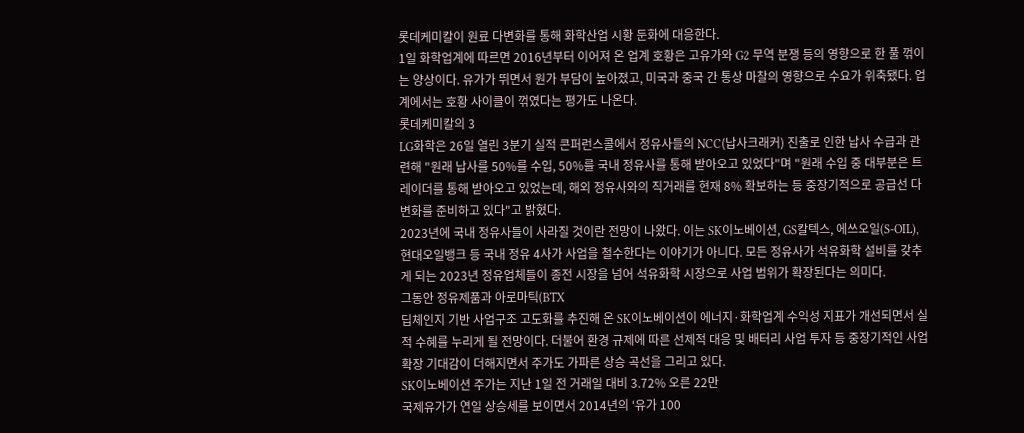롯데케미칼이 원료 다변화를 통해 화학산업 시황 둔화에 대응한다.
1일 화학업계에 따르면 2016년부터 이어져 온 업계 호황은 고유가와 G2 무역 분쟁 등의 영향으로 한 풀 꺾이는 양상이다. 유가가 뛰면서 원가 부담이 높아졌고, 미국과 중국 간 통상 마찰의 영향으로 수요가 위축됐다. 업계에서는 호황 사이클이 꺾였다는 평가도 나온다.
롯데케미칼의 3
LG화학은 26일 열린 3분기 실적 콘퍼런스콜에서 정유사들의 NCC(납사크래커) 진출로 인한 납사 수급과 관련해 "원래 납사를 50%를 수입, 50%를 국내 정유사를 통해 받아오고 있었다"며 "원래 수입 중 대부분은 트레이더를 통해 받아오고 있었는데, 해외 정유사와의 직거래를 현재 8% 확보하는 등 중장기적으로 공급선 다변화를 준비하고 있다"고 밝혔다.
2023년에 국내 정유사들이 사라질 것이란 전망이 나왔다. 이는 SK이노베이션, GS칼텍스, 에쓰오일(S-OIL), 현대오일뱅크 등 국내 정유 4사가 사업을 철수한다는 이야기가 아니다. 모든 정유사가 석유화학 설비를 갖추게 되는 2023년 정유업체들이 종전 시장을 넘어 석유화학 시장으로 사업 범위가 확장된다는 의미다.
그동안 정유제품과 아로마틱(BTX
딥체인지 기반 사업구조 고도화를 추진해 온 SK이노베이션이 에너지·화학업계 수익성 지표가 개선되면서 실적 수혜를 누리게 될 전망이다. 더불어 환경 규제에 따른 선제적 대응 및 배터리 사업 투자 등 중장기적인 사업 확장 기대감이 더해지면서 주가도 가파른 상승 곡선을 그리고 있다.
SK이노베이션 주가는 지난 1일 전 거래일 대비 3.72% 오른 22만
국제유가가 연일 상승세를 보이면서 2014년의 ‘유가 100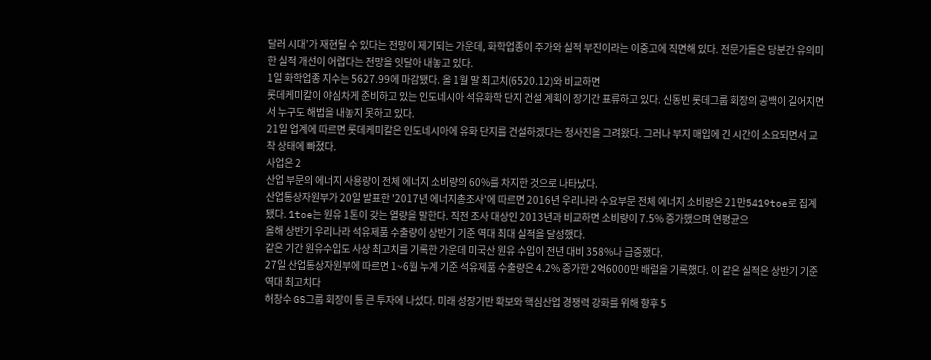달러 시대’가 재현될 수 있다는 전망이 제기되는 가운데, 화학업종이 주가와 실적 부진이라는 이중고에 직면해 있다. 전문가들은 당분간 유의미한 실적 개선이 어렵다는 전망을 잇달아 내놓고 있다.
1일 화학업종 지수는 5627.99에 마감됐다. 올 1월 말 최고치(6520.12)와 비교하면
롯데케미칼이 야심차게 준비하고 있는 인도네시아 석유화학 단지 건설 계획이 장기간 표류하고 있다. 신동빈 롯데그룹 회장의 공백이 길어지면서 누구도 해법을 내놓지 못하고 있다.
21일 업계에 따르면 롯데케미칼은 인도네시아에 유화 단지를 건설하겠다는 청사진을 그려왔다. 그러나 부지 매입에 긴 시간이 소요되면서 교착 상태에 빠졌다.
사업은 2
산업 부문의 에너지 사용량이 전체 에너지 소비량의 60%를 차지한 것으로 나타났다.
산업통상자원부가 20일 발표한 '2017년 에너지총조사'에 따르면 2016년 우리나라 수요부문 전체 에너지 소비량은 21만5419toe로 집계됐다. 1toe는 원유 1톤이 갖는 열량을 말한다. 직전 조사 대상인 2013년과 비교하면 소비량이 7.5% 증가했으며 연평균으
올해 상반기 우리나라 석유제품 수출량이 상반기 기준 역대 최대 실적을 달성했다.
같은 기간 원유수입도 사상 최고치를 기록한 가운데 미국산 원유 수입이 전년 대비 358%나 급증했다.
27일 산업통상자원부에 따르면 1~6월 누계 기준 석유제품 수출량은 4.2% 증가한 2억6000만 배럴을 기록했다. 이 같은 실적은 상반기 기준 역대 최고치다
허창수 GS그룹 회장이 통 큰 투자에 나섰다. 미래 성장기반 확보와 핵심산업 경쟁력 강화를 위해 향후 5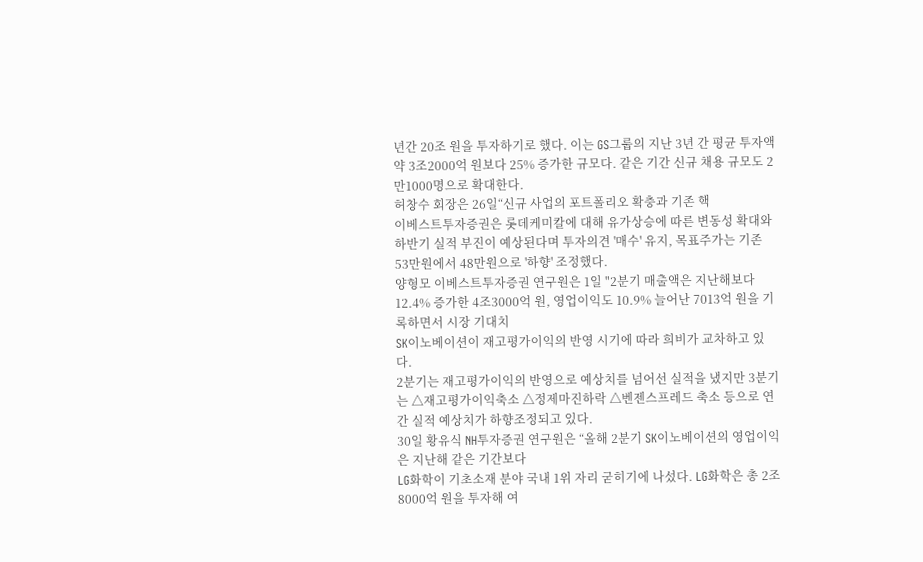년간 20조 원을 투자하기로 했다. 이는 GS그룹의 지난 3년 간 평균 투자액 약 3조2000억 원보다 25% 증가한 규모다. 같은 기간 신규 채용 규모도 2만1000명으로 확대한다.
허창수 회장은 26일“신규 사업의 포트폴리오 확충과 기존 핵
이베스트투자증권은 롯데케미칼에 대해 유가상승에 따른 변동성 확대와 하반기 실적 부진이 예상된다며 투자의견 '매수' 유지, 목표주가는 기존 53만원에서 48만원으로 '하향' 조정했다.
양형모 이베스트투자증권 연구원은 1일 "2분기 매출액은 지난해보다 12.4% 증가한 4조3000억 원, 영업이익도 10.9% 늘어난 7013억 원을 기록하면서 시장 기대치
SK이노베이션이 재고평가이익의 반영 시기에 따라 희비가 교차하고 있다.
2분기는 재고평가이익의 반영으로 예상치를 넘어선 실적을 냈지만 3분기는 △재고평가이익축소 △정제마진하락 △벤젠스프레드 축소 등으로 연간 실적 예상치가 하향조정되고 있다.
30일 황유식 NH투자증권 연구원은 “올해 2분기 SK이노베이션의 영업이익은 지난해 같은 기간보다
LG화학이 기초소재 분야 국내 1위 자리 굳히기에 나섰다. LG화학은 총 2조8000억 원을 투자해 여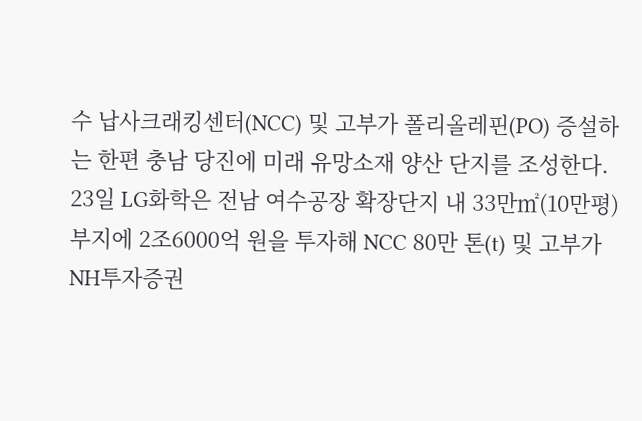수 납사크래킹센터(NCC) 및 고부가 폴리올레핀(PO) 증설하는 한편 충남 당진에 미래 유망소재 양산 단지를 조성한다.
23일 LG화학은 전남 여수공장 확장단지 내 33만㎡(10만평) 부지에 2조6000억 원을 투자해 NCC 80만 톤(t) 및 고부가
NH투자증권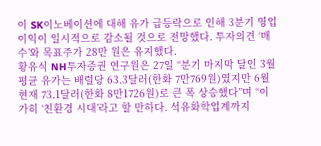이 SK이노베이션에 대해 유가 급등락으로 인해 3분기 영업이익이 일시적으로 감소될 것으로 전망했다. 투자의견 ‘매수’와 목표주가 28만 원은 유지했다.
황유식 NH투자증권 연구원은 27일 “분기 마지막 달인 3월 평균 유가는 배럴당 63.3달러(한화 7만769원)였지만 6월 현재 73.1달러(한화 8만1726원)로 큰 폭 상승했다”며 “이
가히 ‘친환경 시대’라고 할 만하다. 석유화학업계까지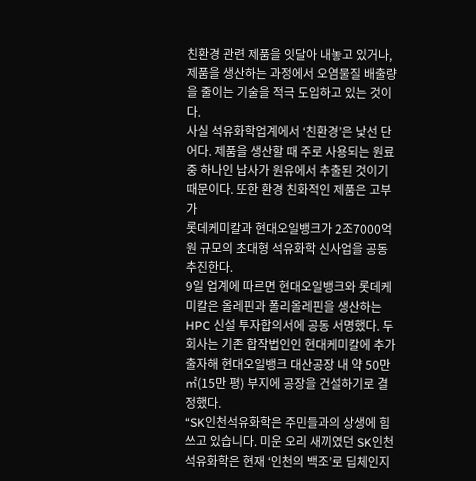친환경 관련 제품을 잇달아 내놓고 있거나, 제품을 생산하는 과정에서 오염물질 배출량을 줄이는 기술을 적극 도입하고 있는 것이다.
사실 석유화학업계에서 ‘친환경’은 낯선 단어다. 제품을 생산할 때 주로 사용되는 원료 중 하나인 납사가 원유에서 추출된 것이기 때문이다. 또한 환경 친화적인 제품은 고부가
롯데케미칼과 현대오일뱅크가 2조7000억 원 규모의 초대형 석유화학 신사업을 공동 추진한다.
9일 업계에 따르면 현대오일뱅크와 롯데케미칼은 올레핀과 폴리올레핀을 생산하는 HPC 신설 투자합의서에 공동 서명했다. 두 회사는 기존 합작법인인 현대케미칼에 추가 출자해 현대오일뱅크 대산공장 내 약 50만㎡(15만 평) 부지에 공장을 건설하기로 결정했다.
“SK인천석유화학은 주민들과의 상생에 힘쓰고 있습니다. 미운 오리 새끼였던 SK인천석유화학은 현재 ‘인천의 백조’로 딥체인지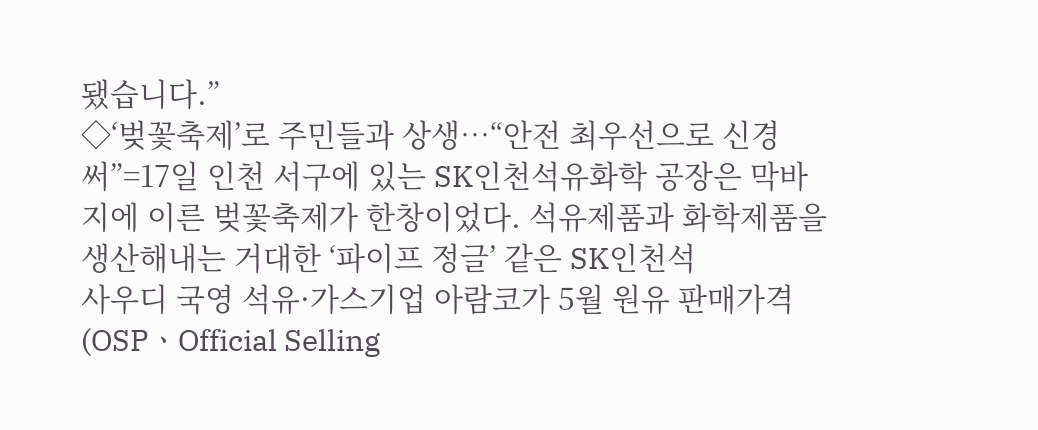됐습니다.”
◇‘벚꽃축제’로 주민들과 상생…“안전 최우선으로 신경 써”=17일 인천 서구에 있는 SK인천석유화학 공장은 막바지에 이른 벚꽃축제가 한창이었다. 석유제품과 화학제품을 생산해내는 거대한 ‘파이프 정글’ 같은 SK인천석
사우디 국영 석유·가스기업 아람코가 5월 원유 판매가격(OSPㆍOfficial Selling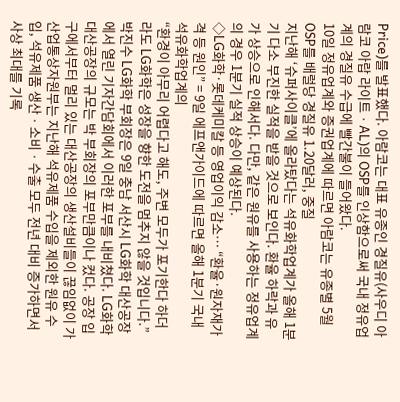Price)를 발표했다. 아람코는 대표 유종인 경질유(사우디 아람코 아랍 라이트ㆍAL)의 OSP를 인상함으로써 국내 정유업계의 경질유 수급에 빨간불이 들어왔다.
10일 정유업계와 증권업계에 따르면 아람코는 유종별 5월 OSP를 배럴당 경질유 1.20달러, 중질
지난해 ‘슈퍼사이클’에 올라탔다는 석유화학업계가 올해 1분기 다소 부진한 실적을 받을 것으로 보인다. 환율 하락과 유가 상승으로 인해서다. 다만, 같은 원유를 사용하는 정유업계의 경우 1분기 실적 상승이 예상된다.
◇LG화학·롯데케미칼 등 영업이익 감소… “환율·원자재가격 등 원인” = 9일 에프앤가이드에 따르면 올해 1분기 국내 석유화학업계의
“환경이 아무리 어렵다고 해도, 주변 모두가 포기한다 하더라도 LG화학은 성장을 향한 도전을 멈추지 않을 것입니다.”
박진수 LG화학 부회장은 9일 충남 서산시 LG화학 대산공장에서 열린 기자간담회에서 이러한 포부를 내비쳤다. LG화학 대산공장의 규모는 박 부회장의 포부만큼이나 컸다. 공장 입구에서부터 멀리 있는 대산공장의 생산설비들이 끊임없이 가
산업통상자원부는 지난해 석유제품 수입을 제외한 원유 수입, 석유제품 생산ㆍ소비ㆍ수출 모두 전년 대비 증가하면서 사상 최대를 기록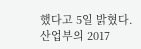했다고 5일 밝혔다.
산업부의 2017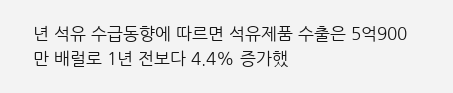년 석유 수급동향에 따르면 석유제품 수출은 5억900만 배럴로 1년 전보다 4.4% 증가했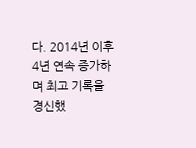다. 2014년 이후 4년 연속 증가하며 최고 기록을 경신했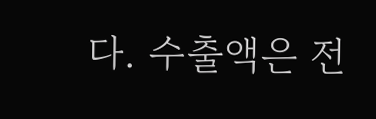다. 수출액은 전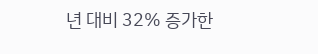년 대비 32% 증가한